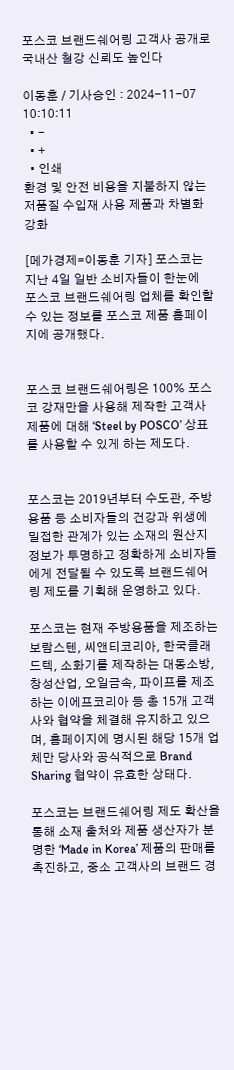포스코 브랜드쉐어링 고객사 공개로 국내산 철강 신뢰도 높인다

이동훈 / 기사승인 : 2024-11-07 10:10:11
  • -
  • +
  • 인쇄
환경 및 안전 비용을 지불하지 않는 저품질 수입재 사용 제품과 차별화 강화

[메가경제=이동훈 기자] 포스코는 지난 4일 일반 소비자들이 한눈에 포스코 브랜드쉐어링 업체를 확인할 수 있는 정보를 포스코 제품 홈페이지에 공개했다.


포스코 브랜드쉐어링은 100% 포스코 강재만을 사용해 제작한 고객사 제품에 대해 ‘Steel by POSCO’ 상표를 사용할 수 있게 하는 제도다.


포스코는 2019년부터 수도관, 주방용품 등 소비자들의 건강과 위생에 밀접한 관계가 있는 소재의 원산지 정보가 투명하고 정확하게 소비자들에게 전달될 수 있도록 브랜드쉐어링 제도를 기획해 운영하고 있다.

포스코는 현재 주방용품을 제조하는 보람스텐, 씨앤티코리아, 한국클래드텍, 소화기를 제작하는 대동소방, 창성산업, 오일금속, 파이프를 제조하는 이에프코리아 등 총 15개 고객사와 협약을 체결해 유지하고 있으며, 홈페이지에 명시된 해당 15개 업체만 당사와 공식적으로 Brand Sharing 협약이 유효한 상태다.

포스코는 브랜드쉐어링 제도 확산을 통해 소재 출처와 제품 생산자가 분명한 ‘Made in Korea’ 제품의 판매를 촉진하고, 중소 고객사의 브랜드 경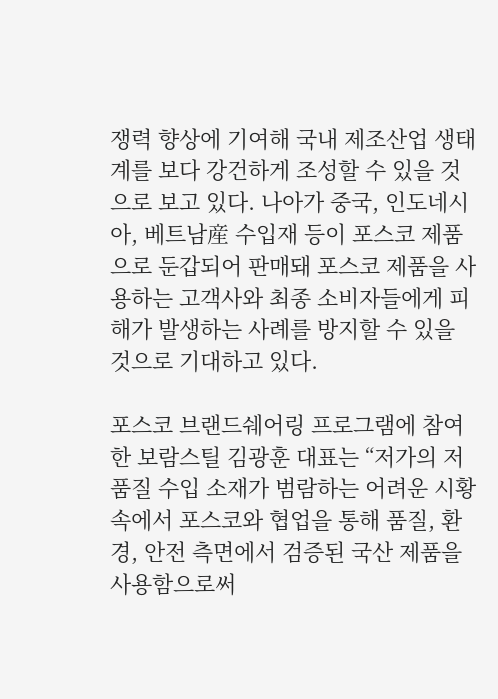쟁력 향상에 기여해 국내 제조산업 생태계를 보다 강건하게 조성할 수 있을 것으로 보고 있다. 나아가 중국, 인도네시아, 베트남産 수입재 등이 포스코 제품으로 둔갑되어 판매돼 포스코 제품을 사용하는 고객사와 최종 소비자들에게 피해가 발생하는 사례를 방지할 수 있을 것으로 기대하고 있다.

포스코 브랜드쉐어링 프로그램에 참여한 보람스틸 김광훈 대표는 “저가의 저품질 수입 소재가 범람하는 어려운 시황 속에서 포스코와 협업을 통해 품질, 환경, 안전 측면에서 검증된 국산 제품을 사용함으로써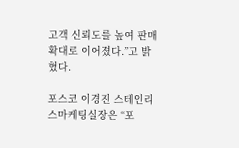고객 신뢰도를 높여 판매 확대로 이어졌다.”고 밝혔다.

포스코 이경진 스테인리스마케팅실장은 “포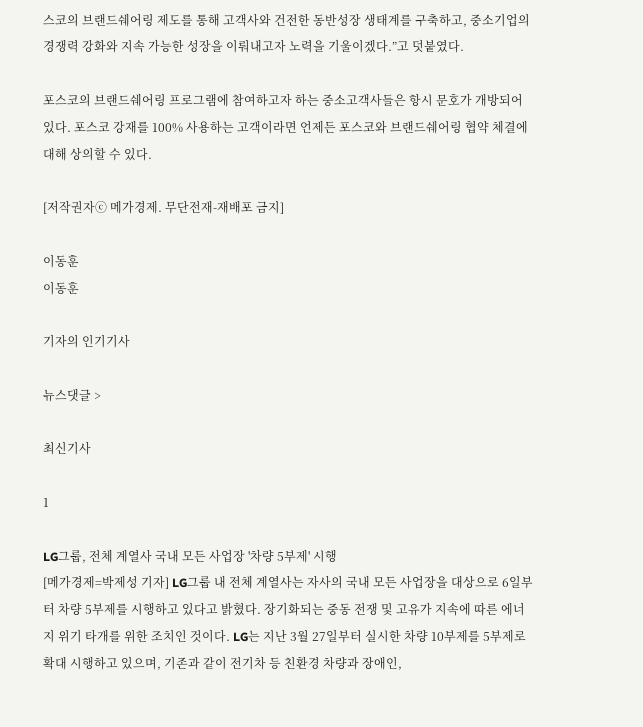스코의 브랜드쉐어링 제도를 통해 고객사와 건전한 동반성장 생태계를 구축하고, 중소기업의 경쟁력 강화와 지속 가능한 성장을 이뤄내고자 노력을 기울이겠다.”고 덧붙였다.

포스코의 브랜드쉐어링 프로그램에 참여하고자 하는 중소고객사들은 항시 문호가 개방되어 있다. 포스코 강재를 100% 사용하는 고객이라면 언제든 포스코와 브랜드쉐어링 협약 체결에 대해 상의할 수 있다.

[저작권자ⓒ 메가경제. 무단전재-재배포 금지]

이동훈
이동훈

기자의 인기기사

뉴스댓글 >

최신기사

1

LG그룹, 전체 계열사 국내 모든 사업장 '차량 5부제' 시행
[메가경제=박제성 기자] LG그룹 내 전체 계열사는 자사의 국내 모든 사업장을 대상으로 6일부터 차량 5부제를 시행하고 있다고 밝혔다. 장기화되는 중동 전쟁 및 고유가 지속에 따른 에너지 위기 타개를 위한 조치인 것이다. LG는 지난 3월 27일부터 실시한 차량 10부제를 5부제로 확대 시행하고 있으며, 기존과 같이 전기차 등 친환경 차량과 장애인,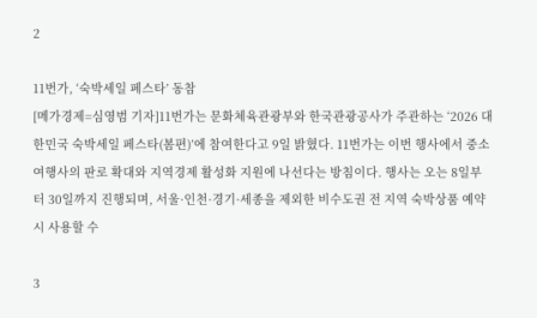2

11번가, ‘숙박세일 페스타’ 동참
[메가경제=심영범 기자]11번가는 문화체육관광부와 한국관광공사가 주관하는 ‘2026 대한민국 숙박세일 페스타(봄편)’에 참여한다고 9일 밝혔다. 11번가는 이번 행사에서 중소여행사의 판로 확대와 지역경제 활성화 지원에 나선다는 방침이다. 행사는 오는 8일부터 30일까지 진행되며, 서울·인천·경기·세종을 제외한 비수도권 전 지역 숙박상품 예약 시 사용할 수

3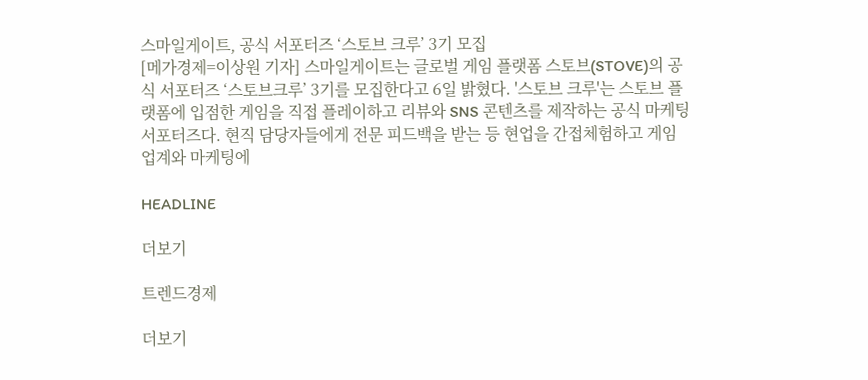스마일게이트, 공식 서포터즈 ‘스토브 크루’ 3기 모집
[메가경제=이상원 기자] 스마일게이트는 글로벌 게임 플랫폼 스토브(STOVE)의 공식 서포터즈 ‘스토브크루’ 3기를 모집한다고 6일 밝혔다. '스토브 크루'는 스토브 플랫폼에 입점한 게임을 직접 플레이하고 리뷰와 SNS 콘텐츠를 제작하는 공식 마케팅 서포터즈다. 현직 담당자들에게 전문 피드백을 받는 등 현업을 간접체험하고 게임업계와 마케팅에

HEADLINE

더보기

트렌드경제

더보기